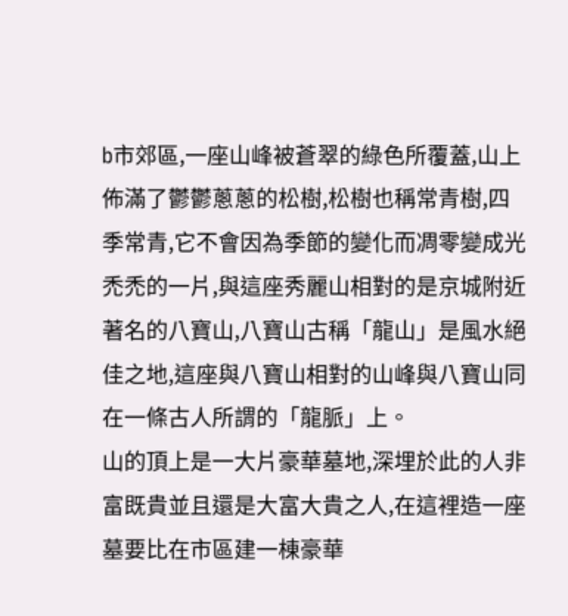b市郊區,一座山峰被蒼翠的綠色所覆蓋,山上佈滿了鬱鬱蔥蔥的松樹,松樹也稱常青樹,四季常青,它不會因為季節的變化而凋零變成光禿禿的一片,與這座秀麗山相對的是京城附近著名的八寶山,八寶山古稱「龍山」是風水絕佳之地,這座與八寶山相對的山峰與八寶山同在一條古人所謂的「龍脈」上。
山的頂上是一大片豪華墓地,深埋於此的人非富既貴並且還是大富大貴之人,在這裡造一座墓要比在市區建一棟豪華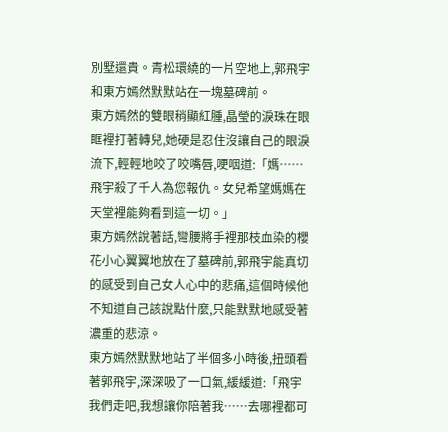別墅還貴。青松環繞的一片空地上,郭飛宇和東方嫣然默默站在一塊墓碑前。
東方嫣然的雙眼稍顯紅腫,晶瑩的淚珠在眼眶裡打著轉兒,她硬是忍住沒讓自己的眼淚流下,輕輕地咬了咬嘴唇,哽咽道:「媽……飛宇殺了千人為您報仇。女兒希望媽媽在天堂裡能夠看到這一切。」
東方嫣然說著話,彎腰將手裡那枝血染的櫻花小心翼翼地放在了墓碑前,郭飛宇能真切的感受到自己女人心中的悲痛,這個時候他不知道自己該說點什麼,只能默默地感受著濃重的悲涼。
東方嫣然默默地站了半個多小時後,扭頭看著郭飛宇,深深吸了一口氣,緩緩道:「飛宇我們走吧,我想讓你陪著我……去哪裡都可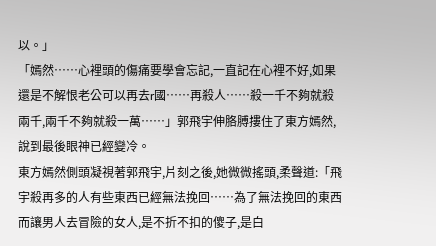以。」
「嫣然……心裡頭的傷痛要學會忘記,一直記在心裡不好,如果還是不解恨老公可以再去r國……再殺人……殺一千不夠就殺兩千,兩千不夠就殺一萬……」郭飛宇伸胳膊摟住了東方嫣然,說到最後眼神已經變冷。
東方嫣然側頭凝視著郭飛宇,片刻之後,她微微搖頭,柔聲道:「飛宇殺再多的人有些東西已經無法挽回……為了無法挽回的東西而讓男人去冒險的女人,是不折不扣的傻子,是白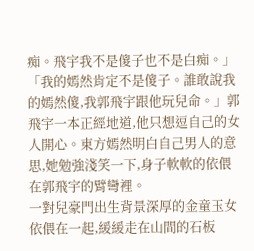痴。飛宇我不是傻子也不是白痴。」
「我的嫣然肯定不是傻子。誰敢說我的嫣然傻,我郭飛宇跟他玩兒命。」郭飛宇一本正經地道,他只想逗自己的女人開心。東方嫣然明白自己男人的意思,她勉強淺笑一下,身子軟軟的依偎在郭飛宇的臂彎裡。
一對兒豪門出生背景深厚的金童玉女依偎在一起,緩緩走在山間的石板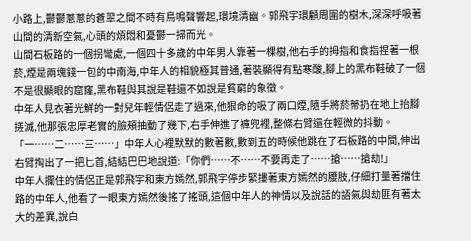小路上,鬱鬱蔥蔥的蒼翠之間不時有鳥鳴聲響起,環境清幽。郭飛宇環顧周圍的樹木,深深呼吸著山間的清新空氣,心頭的煩悶和憂鬱一掃而光。
山間石板路的一個拐彎處,一個四十多歲的中年男人靠著一棵樹,他右手的拇指和食指捏著一根菸,煙是兩塊錢一包的中南海,中年人的相貌極其普通,著裝顯得有點寒酸,腳上的黑布鞋破了一個不是很顯眼的窟窿,黑布鞋與其說是鞋還不如說是貧窮的象徵。
中年人見衣著光鮮的一對兒年輕情侶走了過來,他狠命的吸了兩口煙,隨手將菸蒂扔在地上抬腳搓滅,他那張忠厚老實的臉頰抽動了幾下,右手伸進了褲兜裡,整條右臂還在輕微的抖動。
「一……二……三……」中年人心裡默默的數著數,數到五的時候他跳在了石板路的中間,伸出右臂掏出了一把匕首,結結巴巴地說道:「你們……不……不要再走了……搶……搶劫!」
中年人攔住的情侶正是郭飛宇和東方嫣然,郭飛宇停步緊摟著東方嫣然的腰肢,仔細打量著擋住路的中年人,他看了一眼東方嫣然後搖了搖頭,這個中年人的神情以及說話的語氣與劫匪有著太大的差異,說白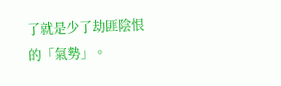了就是少了劫匪陰恨的「氣勢」。